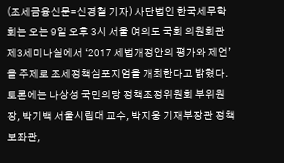(조세금융신문=신경철 기자) 사단법인 한국세무학회는 오는 9일 오후 3시 서울 여의도 국회 의원회관 제3세미나실에서 ‘2017 세법개정안의 평가와 제언’을 주제로 조세정책심포지엄을 개최한다고 밝혔다. 토론에는 나상성 국민의당 정책조정위원회 부위원장, 박기백 서울시립대 교수, 박지웅 기재부장관 정책보좌관,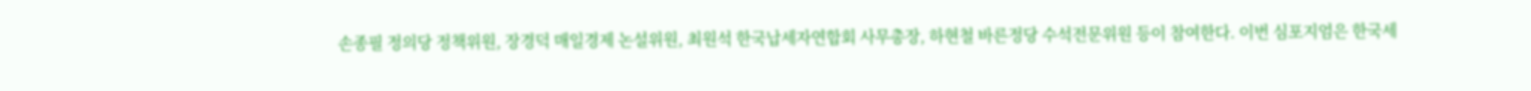손종필 정의당 정책위원, 장경덕 매일경제 논설위원, 최원석 한국납세자연합회 사무총장, 하현철 바른정당 수석전문위원 등이 참여한다. 이번 심포지엄은 한국세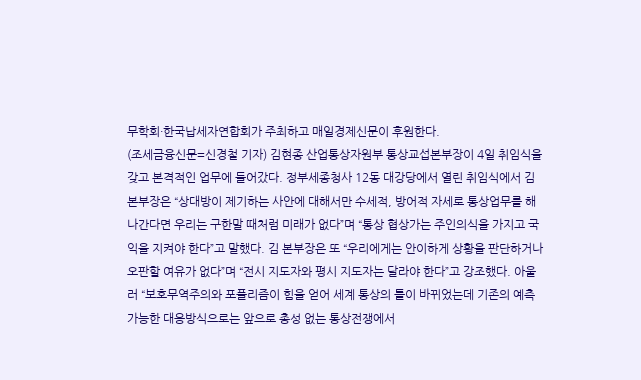무학회·한국납세자연합회가 주최하고 매일경제신문이 후원한다.
(조세금융신문=신경철 기자) 김현종 산업통상자원부 통상교섭본부장이 4일 취임식을 갖고 본격적인 업무에 들어갔다. 정부세종청사 12동 대강당에서 열린 취임식에서 김 본부장은 “상대방이 제기하는 사안에 대해서만 수세적, 방어적 자세로 통상업무를 해나간다면 우리는 구한말 때처럼 미래가 없다”며 “통상 협상가는 주인의식을 가지고 국익을 지켜야 한다”고 말했다. 김 본부장은 또 “우리에게는 안이하게 상황을 판단하거나 오판할 여유가 없다”며 “전시 지도자와 평시 지도자는 달라야 한다”고 강조했다. 아울러 “보호무역주의와 포플리즘이 힘을 얻어 세계 통상의 틀이 바뀌었는데 기존의 예측 가능한 대응방식으로는 앞으로 총성 없는 통상전쟁에서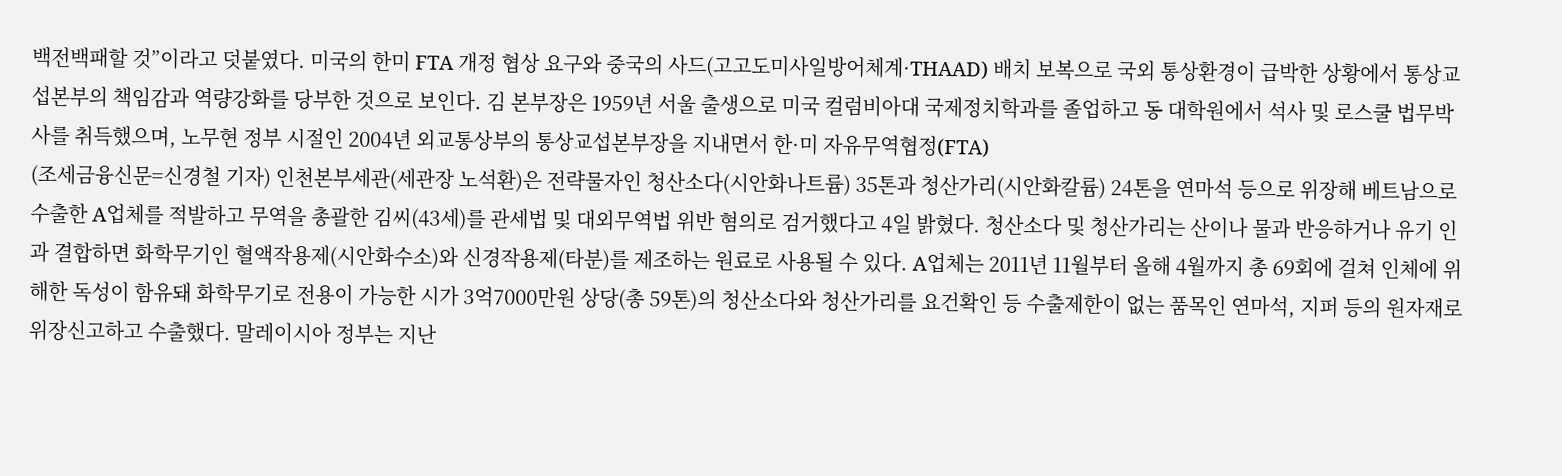백전백패할 것”이라고 덧붙였다. 미국의 한미 FTA 개정 협상 요구와 중국의 사드(고고도미사일방어체계·THAAD) 배치 보복으로 국외 통상환경이 급박한 상황에서 통상교섭본부의 책임감과 역량강화를 당부한 것으로 보인다. 김 본부장은 1959년 서울 출생으로 미국 컬럼비아대 국제정치학과를 졸업하고 동 대학원에서 석사 및 로스쿨 법무박사를 취득했으며, 노무현 정부 시절인 2004년 외교통상부의 통상교섭본부장을 지내면서 한·미 자유무역협정(FTA)
(조세금융신문=신경철 기자) 인천본부세관(세관장 노석환)은 전략물자인 청산소다(시안화나트륨) 35톤과 청산가리(시안화칼륨) 24톤을 연마석 등으로 위장해 베트남으로 수출한 A업체를 적발하고 무역을 총괄한 김씨(43세)를 관세법 및 대외무역법 위반 혐의로 검거했다고 4일 밝혔다. 청산소다 및 청산가리는 산이나 물과 반응하거나 유기 인과 결합하면 화학무기인 혈액작용제(시안화수소)와 신경작용제(타분)를 제조하는 원료로 사용될 수 있다. A업체는 2011년 11월부터 올해 4월까지 총 69회에 걸쳐 인체에 위해한 독성이 함유돼 화학무기로 전용이 가능한 시가 3억7000만원 상당(총 59톤)의 청산소다와 청산가리를 요건확인 등 수출제한이 없는 품목인 연마석, 지퍼 등의 원자재로 위장신고하고 수출했다. 말레이시아 정부는 지난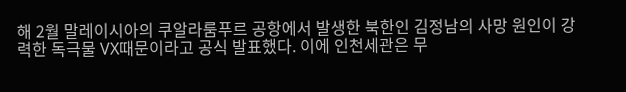해 2월 말레이시아의 쿠알라룸푸르 공항에서 발생한 북한인 김정남의 사망 원인이 강력한 독극물 VX때문이라고 공식 발표했다. 이에 인천세관은 무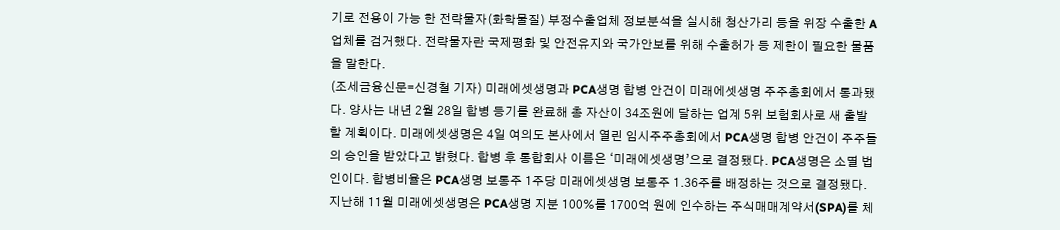기로 전용이 가능 한 전략물자(화학물질) 부정수출업체 정보분석을 실시해 청산가리 등을 위장 수출한 A업체를 검거했다. 전략물자란 국제평화 및 안전유지와 국가안보를 위해 수출허가 등 제한이 필요한 물품을 말한다.
(조세금융신문=신경철 기자) 미래에셋생명과 PCA생명 합병 안건이 미래에셋생명 주주총회에서 통과됐다. 양사는 내년 2월 28일 합병 등기를 완료해 총 자산이 34조원에 달하는 업계 5위 보험회사로 새 출발할 계획이다. 미래에셋생명은 4일 여의도 본사에서 열린 임시주주총회에서 PCA생명 합병 안건이 주주들의 승인을 받았다고 밝혔다. 합병 후 통합회사 이름은 ‘미래에셋생명’으로 결정됐다. PCA생명은 소멸 법인이다. 합병비율은 PCA생명 보통주 1주당 미래에셋생명 보통주 1.36주를 배정하는 것으로 결정됐다. 지난해 11월 미래에셋생명은 PCA생명 지분 100%를 1700억 원에 인수하는 주식매매계약서(SPA)를 체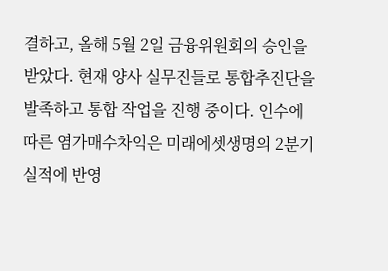결하고, 올해 5월 2일 금융위원회의 승인을 받았다. 현재 양사 실무진들로 통합추진단을 발족하고 통합 작업을 진행 중이다. 인수에 따른 염가매수차익은 미래에셋생명의 2분기 실적에 반영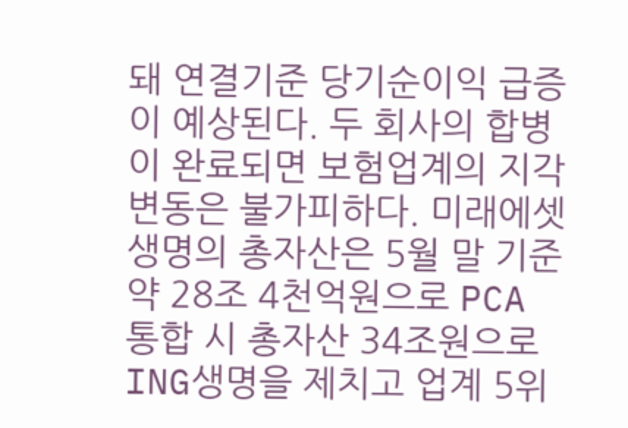돼 연결기준 당기순이익 급증이 예상된다. 두 회사의 합병이 완료되면 보험업계의 지각변동은 불가피하다. 미래에셋생명의 총자산은 5월 말 기준 약 28조 4천억원으로 PCA 통합 시 총자산 34조원으로 ING생명을 제치고 업계 5위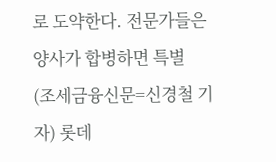로 도약한다. 전문가들은 양사가 합병하면 특별
(조세금융신문=신경철 기자) 롯데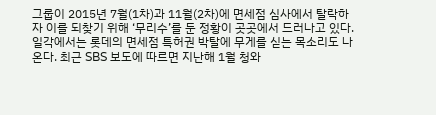그룹이 2015년 7월(1차)과 11월(2차)에 면세점 심사에서 탈락하자 이를 되찾기 위해 ‘무리수’를 둔 정황이 곳곳에서 드러나고 있다. 일각에서는 롯데의 면세점 특허권 박탈에 무게를 싣는 목소리도 나온다. 최근 SBS 보도에 따르면 지난해 1월 청와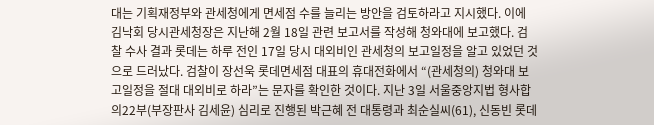대는 기획재정부와 관세청에게 면세점 수를 늘리는 방안을 검토하라고 지시했다. 이에 김낙회 당시관세청장은 지난해 2월 18일 관련 보고서를 작성해 청와대에 보고했다. 검찰 수사 결과 롯데는 하루 전인 17일 당시 대외비인 관세청의 보고일정을 알고 있었던 것으로 드러났다. 검찰이 장선욱 롯데면세점 대표의 휴대전화에서 “(관세청의) 청와대 보고일정을 절대 대외비로 하라”는 문자를 확인한 것이다. 지난 3일 서울중앙지법 형사합의22부(부장판사 김세윤) 심리로 진행된 박근혜 전 대통령과 최순실씨(61), 신동빈 롯데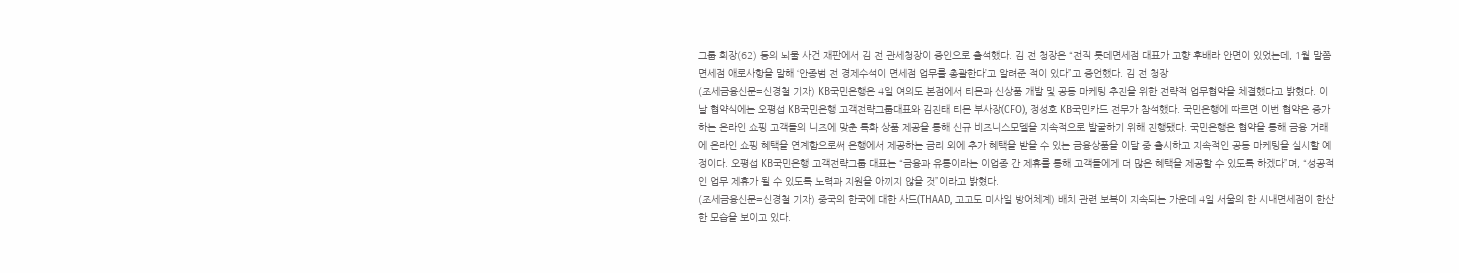그룹 회장(62) 등의 뇌물 사건 재판에서 김 전 관세청장이 증인으로 출석했다. 김 전 청장은 “전직 롯데면세점 대표가 고향 후배라 안면이 있었는데, 1월 말쯤 면세점 애로사항을 말해 ‘안종범 전 경제수석이 면세점 업무를 총괄한다’고 알려준 적이 있다”고 증언했다. 김 전 청장
(조세금융신문=신경철 기자) KB국민은행은 4일 여의도 본점에서 티몬과 신상품 개발 및 공동 마케팅 추진을 위한 전략적 업무협약을 체결했다고 밝혔다. 이날 협약식에는 오평섭 KB국민은행 고객전략그룹대표와 김진태 티몬 부사장(CFO), 정성호 KB국민카드 전무가 참석했다. 국민은행에 따르면 이번 협약은 증가하는 온라인 쇼핑 고객들의 니즈에 맞춘 특화 상품 제공을 통해 신규 비즈니스모델을 지속적으로 발굴하기 위해 진행됐다. 국민은행은 협약을 통해 금융 거래에 온라인 쇼핑 혜택을 연계함으로써 은행에서 제공하는 금리 외에 추가 혜택을 받을 수 있는 금융상품을 이달 중 출시하고 지속적인 공동 마케팅을 실시할 예정이다. 오평섭 KB국민은행 고객전략그룹 대표는 “금융과 유통이라는 이업종 간 제휴를 통해 고객들에게 더 많은 혜택을 제공할 수 있도록 하겠다”며, “성공적인 업무 제휴가 될 수 있도록 노력과 지원을 아끼지 않을 것”이라고 밝혔다.
(조세금융신문=신경철 기자) 중국의 한국에 대한 사드(THAAD, 고고도 미사일 방어체계) 배치 관련 보복이 지속되는 가운데 4일 서울의 한 시내면세점이 한산한 모습을 보이고 있다.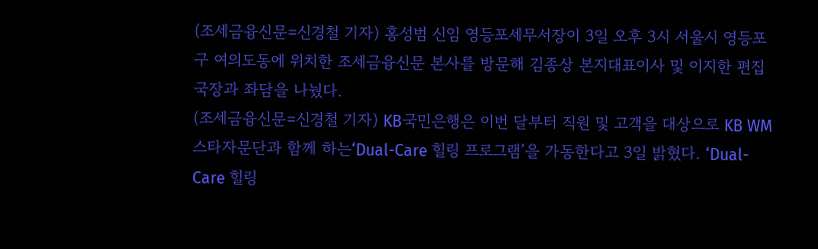(조세금융신문=신경철 기자) 홍성범 신임 영등포세무서장이 3일 오후 3시 서울시 영등포구 여의도동에 위치한 조세금융신문 본사를 방문해 김종상 본지대표이사 및 이지한 편집국장과 좌담을 나눴다.
(조세금융신문=신경철 기자) KB국민은행은 이번 달부터 직원 및 고객을 대상으로 KB WM스타자문단과 함께 하는‘Dual-Care 힐링 프로그램’을 가동한다고 3일 밝혔다. ‘Dual-Care 힐링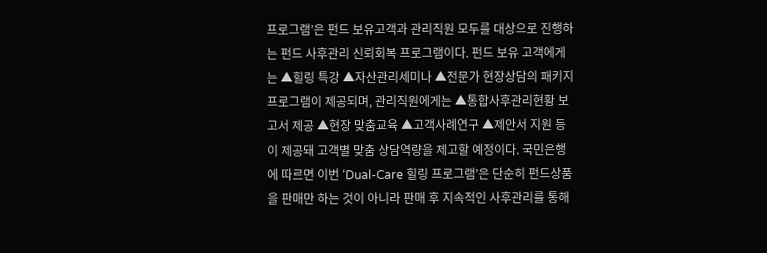프로그램’은 펀드 보유고객과 관리직원 모두를 대상으로 진행하는 펀드 사후관리 신뢰회복 프로그램이다. 펀드 보유 고객에게는 ▲힐링 특강 ▲자산관리세미나 ▲전문가 현장상담의 패키지 프로그램이 제공되며, 관리직원에게는 ▲통합사후관리현황 보고서 제공 ▲현장 맞춤교육 ▲고객사례연구 ▲제안서 지원 등이 제공돼 고객별 맞춤 상담역량을 제고할 예정이다. 국민은행에 따르면 이번 ‘Dual-Care 힐링 프로그램’은 단순히 펀드상품을 판매만 하는 것이 아니라 판매 후 지속적인 사후관리를 통해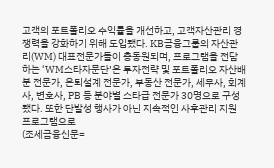고객의 포트폴리오 수익률을 개선하고, 고객자산관리 경쟁력을 강화하기 위해 도입됐다. KB금융그룹의 자산관리(WM) 대표전문가들이 총동원되며, 프로그램을 전담하는 ‘WM스타자문단’은 투자전략 및 포트폴리오 자산배분 전문가, 은퇴설계 전문가, 부동산 전문가, 세무사, 회계사, 변호사, PB 등 분야별 스타급 전문가 30명으로 구성됐다. 또한 단발성 행사가 아닌 지속적인 사후관리 지원 프로그램으로
(조세금융신문=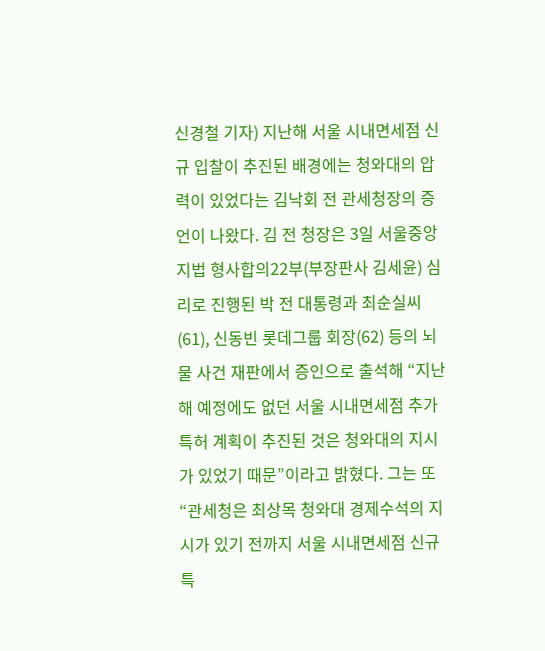신경철 기자) 지난해 서울 시내면세점 신규 입찰이 추진된 배경에는 청와대의 압력이 있었다는 김낙회 전 관세청장의 증언이 나왔다. 김 전 청장은 3일 서울중앙지법 형사합의22부(부장판사 김세윤) 심리로 진행된 박 전 대통령과 최순실씨(61), 신동빈 롯데그룹 회장(62) 등의 뇌물 사건 재판에서 증인으로 출석해 “지난해 예정에도 없던 서울 시내면세점 추가 특허 계획이 추진된 것은 청와대의 지시가 있었기 때문”이라고 밝혔다. 그는 또 “관세청은 최상목 청와대 경제수석의 지시가 있기 전까지 서울 시내면세점 신규 특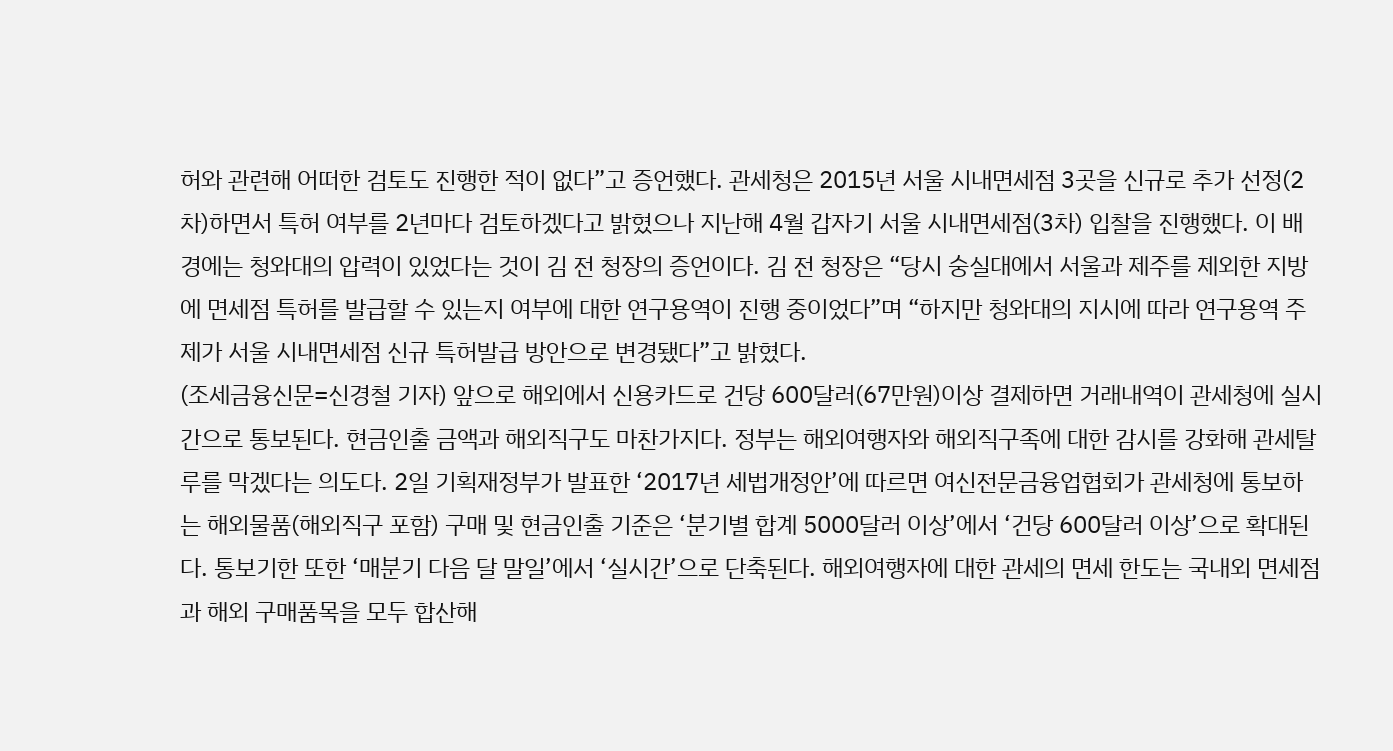허와 관련해 어떠한 검토도 진행한 적이 없다”고 증언했다. 관세청은 2015년 서울 시내면세점 3곳을 신규로 추가 선정(2차)하면서 특허 여부를 2년마다 검토하겠다고 밝혔으나 지난해 4월 갑자기 서울 시내면세점(3차) 입찰을 진행했다. 이 배경에는 청와대의 압력이 있었다는 것이 김 전 청장의 증언이다. 김 전 청장은 “당시 숭실대에서 서울과 제주를 제외한 지방에 면세점 특허를 발급할 수 있는지 여부에 대한 연구용역이 진행 중이었다”며 “하지만 청와대의 지시에 따라 연구용역 주제가 서울 시내면세점 신규 특허발급 방안으로 변경됐다”고 밝혔다.
(조세금융신문=신경철 기자) 앞으로 해외에서 신용카드로 건당 600달러(67만원)이상 결제하면 거래내역이 관세청에 실시간으로 통보된다. 현금인출 금액과 해외직구도 마찬가지다. 정부는 해외여행자와 해외직구족에 대한 감시를 강화해 관세탈루를 막겠다는 의도다. 2일 기획재정부가 발표한 ‘2017년 세법개정안’에 따르면 여신전문금융업협회가 관세청에 통보하는 해외물품(해외직구 포함) 구매 및 현금인출 기준은 ‘분기별 합계 5000달러 이상’에서 ‘건당 600달러 이상’으로 확대된다. 통보기한 또한 ‘매분기 다음 달 말일’에서 ‘실시간’으로 단축된다. 해외여행자에 대한 관세의 면세 한도는 국내외 면세점과 해외 구매품목을 모두 합산해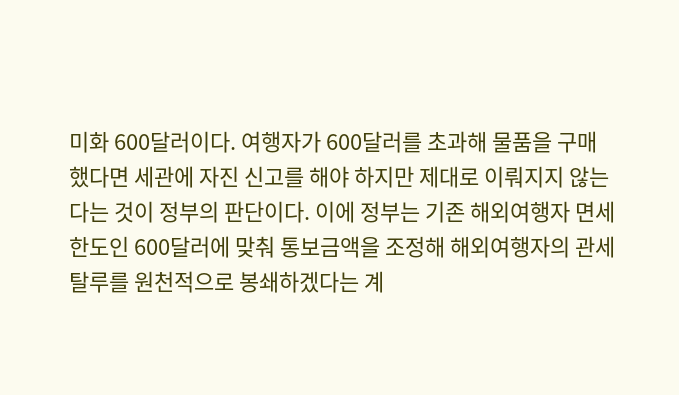미화 600달러이다. 여행자가 600달러를 초과해 물품을 구매했다면 세관에 자진 신고를 해야 하지만 제대로 이뤄지지 않는다는 것이 정부의 판단이다. 이에 정부는 기존 해외여행자 면세한도인 600달러에 맞춰 통보금액을 조정해 해외여행자의 관세 탈루를 원천적으로 봉쇄하겠다는 계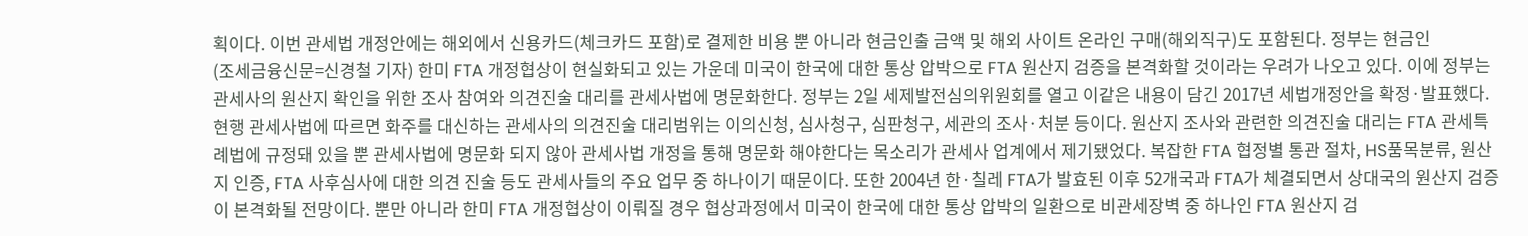획이다. 이번 관세법 개정안에는 해외에서 신용카드(체크카드 포함)로 결제한 비용 뿐 아니라 현금인출 금액 및 해외 사이트 온라인 구매(해외직구)도 포함된다. 정부는 현금인
(조세금융신문=신경철 기자) 한미 FTA 개정협상이 현실화되고 있는 가운데 미국이 한국에 대한 통상 압박으로 FTA 원산지 검증을 본격화할 것이라는 우려가 나오고 있다. 이에 정부는 관세사의 원산지 확인을 위한 조사 참여와 의견진술 대리를 관세사법에 명문화한다. 정부는 2일 세제발전심의위원회를 열고 이같은 내용이 담긴 2017년 세법개정안을 확정·발표했다. 현행 관세사법에 따르면 화주를 대신하는 관세사의 의견진술 대리범위는 이의신청, 심사청구, 심판청구, 세관의 조사·처분 등이다. 원산지 조사와 관련한 의견진술 대리는 FTA 관세특례법에 규정돼 있을 뿐 관세사법에 명문화 되지 않아 관세사법 개정을 통해 명문화 해야한다는 목소리가 관세사 업계에서 제기됐었다. 복잡한 FTA 협정별 통관 절차, HS품목분류, 원산지 인증, FTA 사후심사에 대한 의견 진술 등도 관세사들의 주요 업무 중 하나이기 때문이다. 또한 2004년 한·칠레 FTA가 발효된 이후 52개국과 FTA가 체결되면서 상대국의 원산지 검증이 본격화될 전망이다. 뿐만 아니라 한미 FTA 개정협상이 이뤄질 경우 협상과정에서 미국이 한국에 대한 통상 압박의 일환으로 비관세장벽 중 하나인 FTA 원산지 검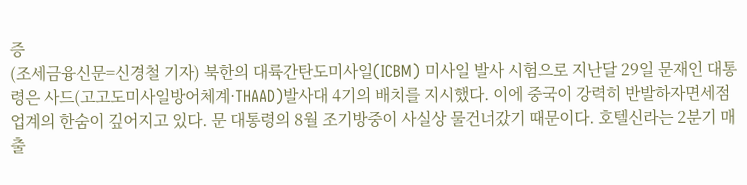증
(조세금융신문=신경철 기자) 북한의 대륙간탄도미사일(ICBM) 미사일 발사 시험으로 지난달 29일 문재인 대통령은 사드(고고도미사일방어체계·THAAD)발사대 4기의 배치를 지시했다. 이에 중국이 강력히 반발하자면세점 업계의 한숨이 깊어지고 있다. 문 대통령의 8월 조기방중이 사실상 물건너갔기 때문이다. 호텔신라는 2분기 매출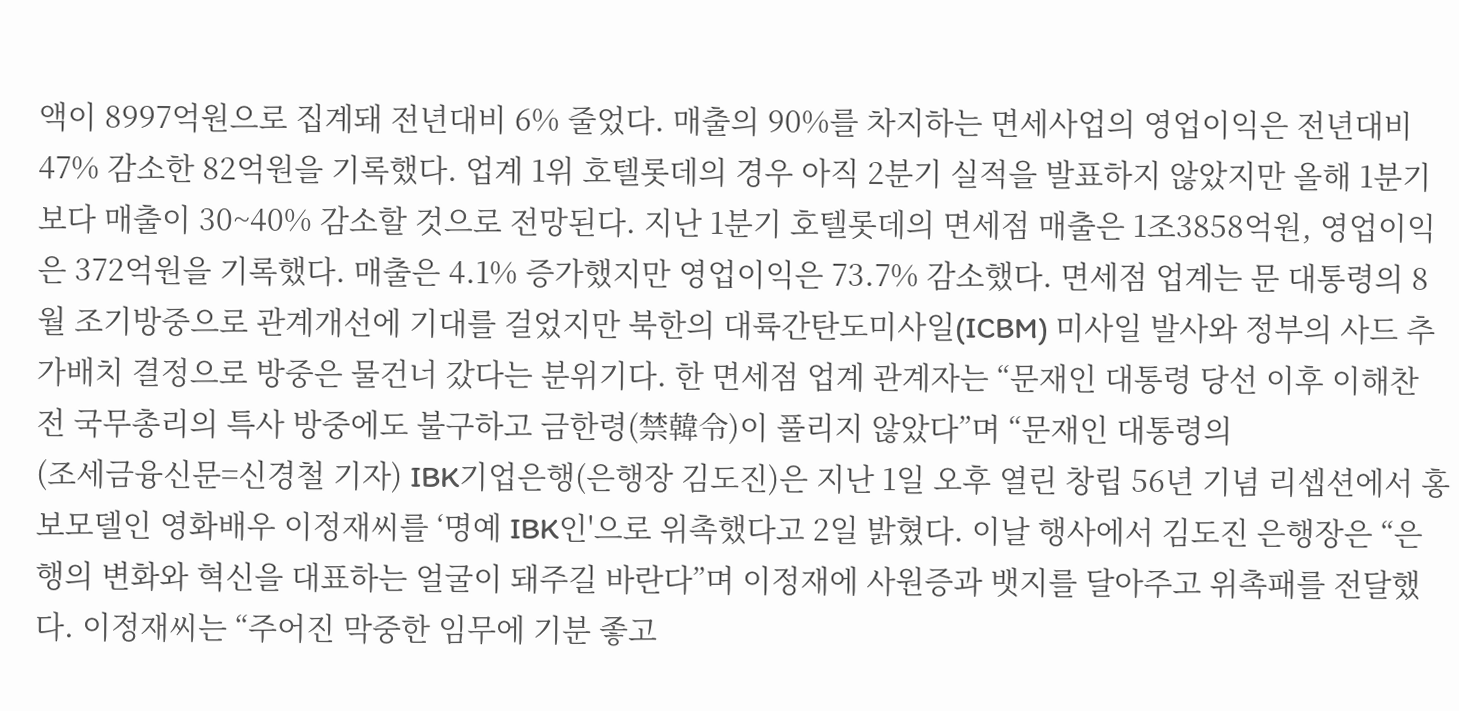액이 8997억원으로 집계돼 전년대비 6% 줄었다. 매출의 90%를 차지하는 면세사업의 영업이익은 전년대비 47% 감소한 82억원을 기록했다. 업계 1위 호텔롯데의 경우 아직 2분기 실적을 발표하지 않았지만 올해 1분기보다 매출이 30~40% 감소할 것으로 전망된다. 지난 1분기 호텔롯데의 면세점 매출은 1조3858억원, 영업이익은 372억원을 기록했다. 매출은 4.1% 증가했지만 영업이익은 73.7% 감소했다. 면세점 업계는 문 대통령의 8월 조기방중으로 관계개선에 기대를 걸었지만 북한의 대륙간탄도미사일(ICBM) 미사일 발사와 정부의 사드 추가배치 결정으로 방중은 물건너 갔다는 분위기다. 한 면세점 업계 관계자는 “문재인 대통령 당선 이후 이해찬 전 국무총리의 특사 방중에도 불구하고 금한령(禁韓令)이 풀리지 않았다”며 “문재인 대통령의
(조세금융신문=신경철 기자) IBK기업은행(은행장 김도진)은 지난 1일 오후 열린 창립 56년 기념 리셉션에서 홍보모델인 영화배우 이정재씨를 ‘명예 IBK인'으로 위촉했다고 2일 밝혔다. 이날 행사에서 김도진 은행장은 “은행의 변화와 혁신을 대표하는 얼굴이 돼주길 바란다”며 이정재에 사원증과 뱃지를 달아주고 위촉패를 전달했다. 이정재씨는 “주어진 막중한 임무에 기분 좋고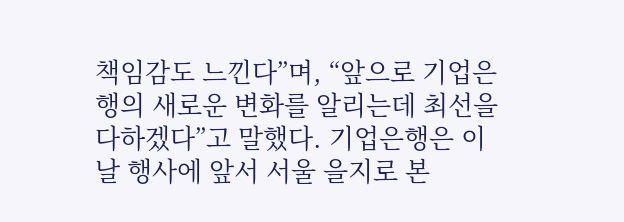책임감도 느낀다”며, “앞으로 기업은행의 새로운 변화를 알리는데 최선을 다하겠다”고 말했다. 기업은행은 이날 행사에 앞서 서울 을지로 본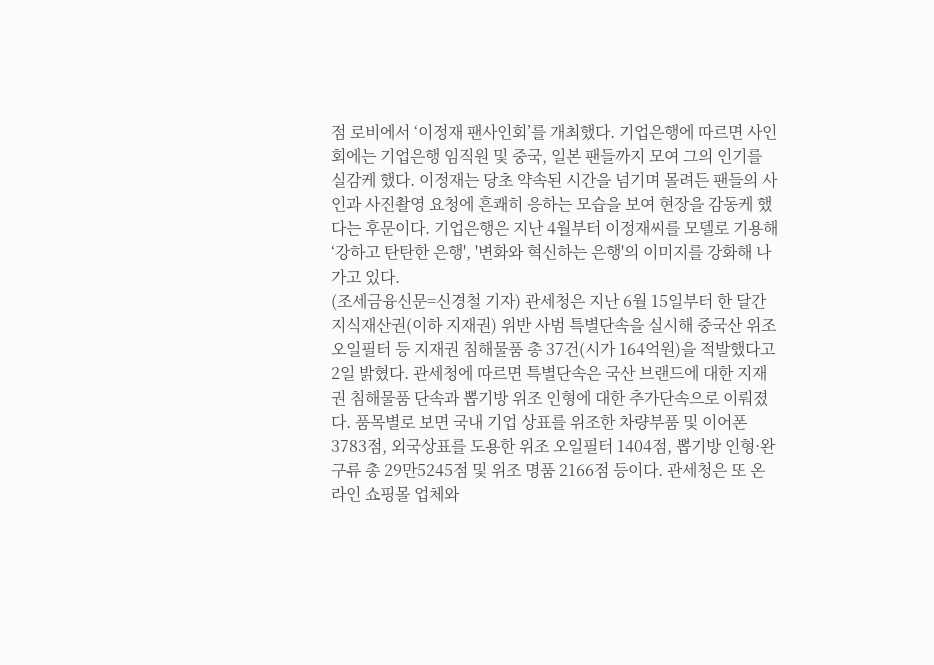점 로비에서 ‘이정재 팬사인회’를 개최했다. 기업은행에 따르면 사인회에는 기업은행 임직원 및 중국, 일본 팬들까지 모여 그의 인기를 실감케 했다. 이정재는 당초 약속된 시간을 넘기며 몰려든 팬들의 사인과 사진촬영 요청에 흔쾌히 응하는 모습을 보여 현장을 감동케 했다는 후문이다. 기업은행은 지난 4월부터 이정재씨를 모델로 기용해 ‘강하고 탄탄한 은행', '변화와 혁신하는 은행'의 이미지를 강화해 나가고 있다.
(조세금융신문=신경철 기자) 관세청은 지난 6월 15일부터 한 달간 지식재산권(이하 지재권) 위반 사범 특별단속을 실시해 중국산 위조 오일필터 등 지재권 침해물품 총 37건(시가 164억원)을 적발했다고 2일 밝혔다. 관세청에 따르면 특별단속은 국산 브랜드에 대한 지재권 침해물품 단속과 뽑기방 위조 인형에 대한 추가단속으로 이뤄졌다. 품목별로 보면 국내 기업 상표를 위조한 차량부품 및 이어폰 3783점, 외국상표를 도용한 위조 오일필터 1404점, 뽑기방 인형·완구류 총 29만5245점 및 위조 명품 2166점 등이다. 관세청은 또 온라인 쇼핑몰 업체와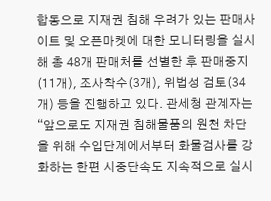합동으로 지재권 침해 우려가 있는 판매사이트 및 오픈마켓에 대한 모니터링을 실시해 총 48개 판매처를 선별한 후 판매중지(11개), 조사착수(3개), 위법성 검토(34개) 등을 진행하고 있다. 관세청 관계자는 “앞으로도 지재권 침해물품의 원천 차단을 위해 수입단계에서부터 화물검사를 강화하는 한편 시중단속도 지속적으로 실시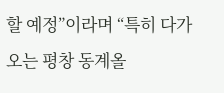할 예정”이라며 “특히 다가오는 평창 동계올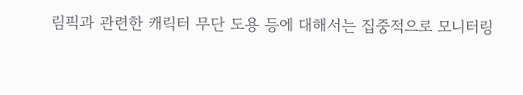림픽과 관련한 캐릭터 무단 도용 등에 대해서는 집중적으로 모니터링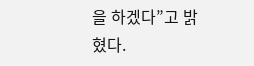을 하겠다”고 밝혔다.